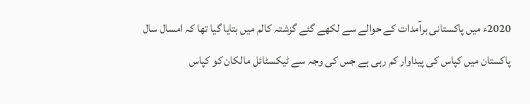2020ء میں پاکستانی برآمدات کے حوالے سے لکھے گئے گزشتہ کالم میں بتایا گیا تھا کہ امسال سال پاکستان میں کپاس کی پیداوار کم رہی ہے جس کی وجہ سے ٹیکسٹائل مالکان کو کپاس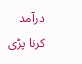درآمد کرنا پڑی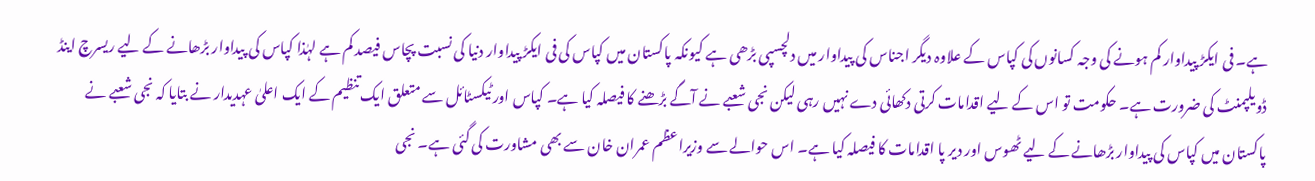ہے۔ فی ایکڑ پیداوار کم ہونے کی وجہ کسانوں کی کپاس کے علاوہ دیگر اجناس کی پیداوار میں دلچسپی بڑھی ہے کیونکہ پاکستان میں کپاس کی فی ایکڑ پیداوار دنیا کی نسبت پچاس فیصد کم ہے لہٰذا کپاس کی پیداوار بڑھانے کے لیے ریسرچ اینڈ ڈویلپمنٹ کی ضرورت ہے۔ حکومت تو اس کے لیے اقدامات کرتی دکھائی دے نہیں رہی لیکن نجی شعبے نے آگے بڑھنے کا فیصلہ کیا ہے۔ کپاس اور ٹیکسٹائل سے متعلق ایک تنظیم کے ایک اعلیٰ عہدیدار نے بتایا کہ نجی شعبے نے پاکستان میں کپاس کی پیداوار بڑھانے کے لیے ٹھوس اور دیر پا اقدامات کا فیصلہ کیا ہے۔ اس حوالے سے وزیراعظم عمران خان سے بھی مشاورت کی گئی ہے۔ نجی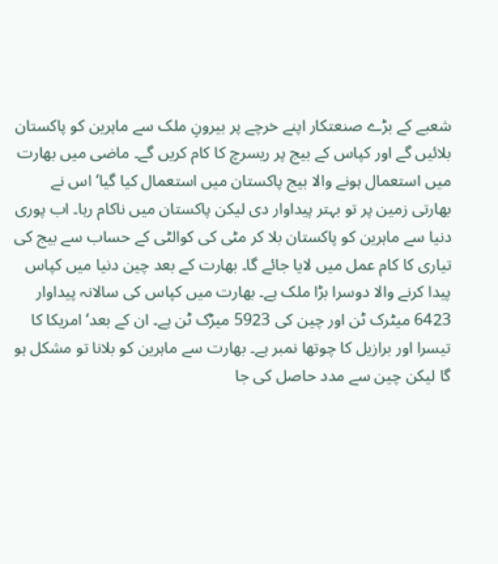شعبے کے بڑے صنعتکار اپنے خرچے پر بیرونِ ملک سے ماہرین کو پاکستان بلائیں گے اور کپاس کے بیج پر ریسرچ کا کام کریں گے۔ ماضی میں بھارت میں استعمال ہونے والا بیج پاکستان میں استعمال کیا گیا‘ اس نے بھارتی زمین پر تو بہتر پیداوار دی لیکن پاکستان میں ناکام رہا۔ اب پوری دنیا سے ماہرین کو پاکستان بلا کر مٹی کی کوالٹی کے حساب سے بیج کی تیاری کا کام عمل میں لایا جائے گا۔ بھارت کے بعد چین دنیا میں کپاس پیدا کرنے والا دوسرا بڑا ملک ہے۔ بھارت میں کپاس کی سالانہ پیداوار 6423 میٹرک ٹن اور چین کی 5923 میڑک ٹن ہے۔ ان کے بعد‘ امریکا کا تیسرا اور برازیل کا چوتھا نمبر ہے۔ بھارت سے ماہرین کو بلانا تو مشکل ہو گا لیکن چین سے مدد حاصل کی جا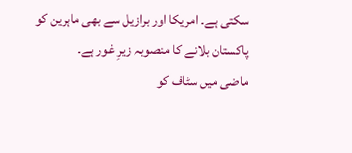سکتی ہے۔ امریکا اور برازیل سے بھی ماہرین کو پاکستان بلانے کا منصوبہ زیرِ غور ہے۔
ماضی میں سٹاف کو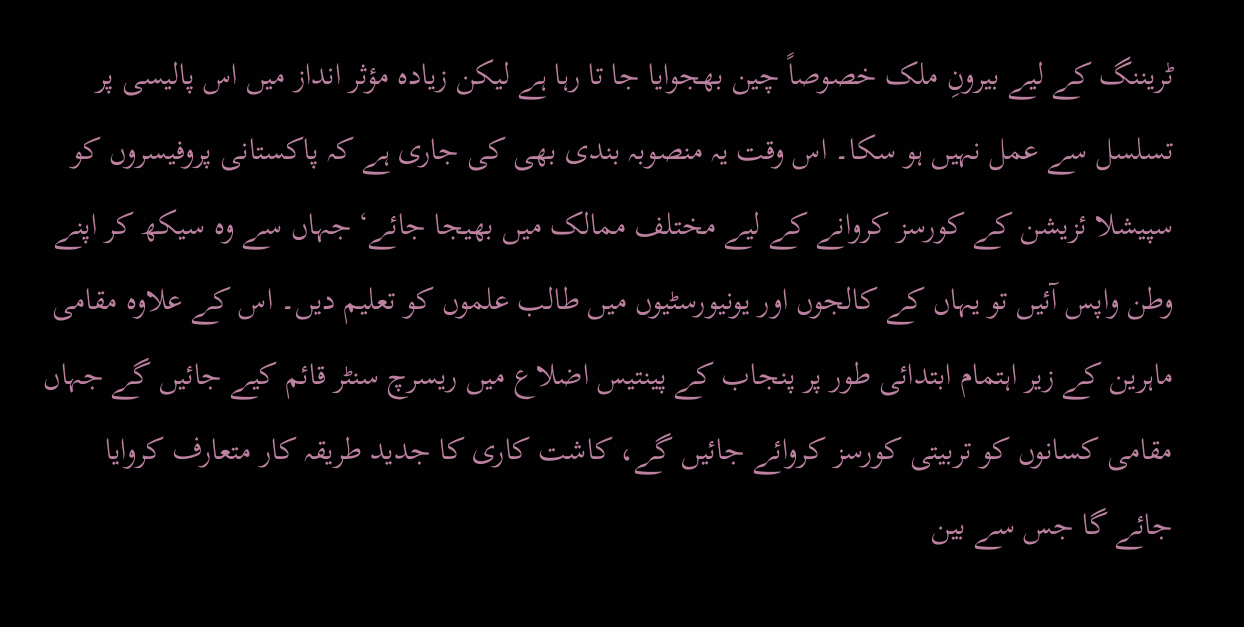ٹریننگ کے لیے بیرونِ ملک خصوصاً چین بھجوایا جا تا رہا ہے لیکن زیادہ مؤثر انداز میں اس پالیسی پر تسلسل سے عمل نہیں ہو سکا۔ اس وقت یہ منصوبہ بندی بھی کی جاری ہے کہ پاکستانی پروفیسروں کو سپیشلا ئزیشن کے کورسز کروانے کے لیے مختلف ممالک میں بھیجا جائے‘ جہاں سے وہ سیکھ کر اپنے وطن واپس آئیں تو یہاں کے کالجوں اور یونیورسٹیوں میں طالب علموں کو تعلیم دیں۔ اس کے علاوہ مقامی ماہرین کے زیر اہتمام ابتدائی طور پر پنجاب کے پینتیس اضلاع میں ریسرچ سنٹر قائم کیے جائیں گے جہاں مقامی کسانوں کو تربیتی کورسز کروائے جائیں گے، کاشت کاری کا جدید طریقہ کار متعارف کروایا جائے گا جس سے بین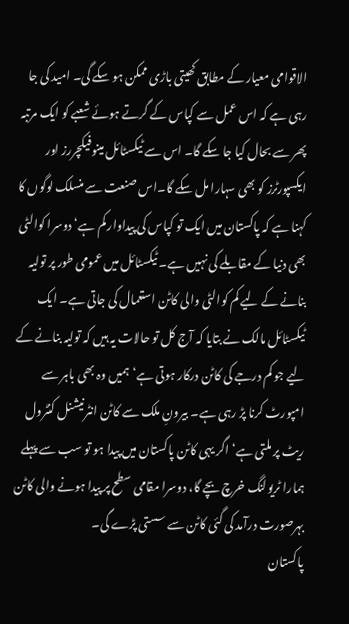الاقوامی معیار کے مطابق کھیتی باڑی ممکن ہو سکے گی۔ امید کی جا رہی ہے کہ اس عمل سے کپاس کے گرتے ہوئے شعبے کو ایک مرتبہ پھر سے بحال کیا جا سکے گا۔ اس سے ٹیکسٹائل مینوفیکچررز اور ایکسپورٹرز کو بھی سہارا مل سکے گا۔اس صنعت سے منسلک لوگوں کا کہنا ہے کہ پاکستان میں ایک تو کپاس کی پیداوار کم ہے‘ دوسرا کوالٹی بھی دنیا کے مقابلے کی نہیں ہے۔ ٹیکسٹائل میں عمومی طور پر تولیہ بنانے کے لیے کم کوالٹی والی کاٹن استعمال کی جاتی ہے۔ ایک ٹیکسٹائل مالک نے بتایا کہ آج کل تو حالات یہ ہیں کہ تولیہ بنانے کے لیے جو کم درجے کی کاٹن درکار ہوتی ہے‘ ہمیں وہ بھی باہر سے امپورٹ کرنا پڑ رہی ہے۔ بیرونِ ملک سے کاٹن انٹرنیشنل کنٹرول ریٹ پر ملتی ہے‘ اگر یہی کاٹن پاکستان میں پیدا ہو تو سب سے پہلے ہمارا ٹریولنگ خرچ بچے گا، دوسرا مقامی سطح پر پیدا ہونے والی کاٹن بہرصورت درآمد کی گئی کاٹن سے سستی پڑے گی۔
پاکستان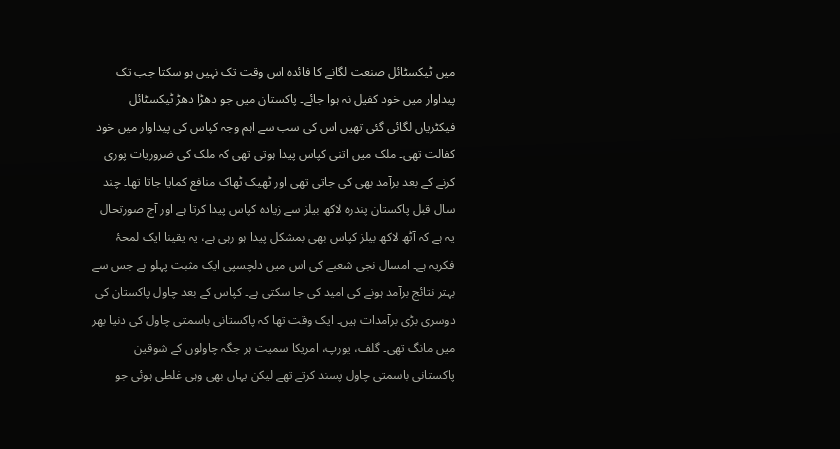میں ٹیکسٹائل صنعت لگانے کا فائدہ اس وقت تک نہیں ہو سکتا جب تک پیداوار میں خود کفیل نہ ہوا جائے۔ پاکستان میں جو دھڑا دھڑ ٹیکسٹائل فیکٹریاں لگائی گئی تھیں اس کی سب سے اہم وجہ کپاس کی پیداوار میں خود کفالت تھی۔ ملک میں اتنی کپاس پیدا ہوتی تھی کہ ملک کی ضروریات پوری کرنے کے بعد برآمد بھی کی جاتی تھی اور ٹھیک ٹھاک منافع کمایا جاتا تھا۔ چند سال قبل پاکستان پندرہ لاکھ بیلز سے زیادہ کپاس پیدا کرتا ہے اور آج صورتحال یہ ہے کہ آٹھ لاکھ بیلز کپاس بھی بمشکل پیدا ہو رہی ہے، یہ یقینا ایک لمحۂ فکریہ ہے۔ امسال نجی شعبے کی اس میں دلچسپی ایک مثبت پہلو ہے جس سے بہتر نتائج برآمد ہونے کی امید کی جا سکتی ہے۔ کپاس کے بعد چاول پاکستان کی دوسری بڑی برآمدات ہیں۔ ایک وقت تھا کہ پاکستانی باسمتی چاول کی دنیا بھر میں مانگ تھی۔ گلف، یورپ، امریکا سمیت ہر جگہ چاولوں کے شوقین پاکستانی باسمتی چاول پسند کرتے تھے لیکن یہاں بھی وہی غلطی ہوئی جو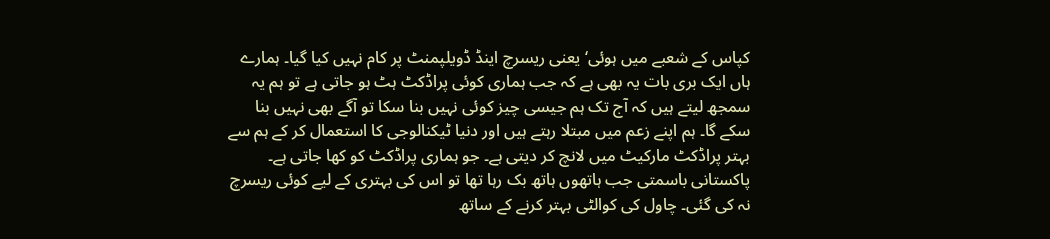کپاس کے شعبے میں ہوئی‘ یعنی ریسرچ اینڈ ڈویلپمنٹ پر کام نہیں کیا گیا۔ ہمارے ہاں ایک بری بات یہ بھی ہے کہ جب ہماری کوئی پراڈکٹ ہٹ ہو جاتی ہے تو ہم یہ سمجھ لیتے ہیں کہ آج تک ہم جیسی چیز کوئی نہیں بنا سکا تو آگے بھی نہیں بنا سکے گا۔ ہم اپنے زعم میں مبتلا رہتے ہیں اور دنیا ٹیکنالوجی کا استعمال کر کے ہم سے بہتر پراڈکٹ مارکیٹ میں لانچ کر دیتی ہے۔ جو ہماری پراڈکٹ کو کھا جاتی ہے۔ پاکستانی باسمتی جب ہاتھوں ہاتھ بک رہا تھا تو اس کی بہتری کے لیے کوئی ریسرچ نہ کی گئی۔ چاول کی کوالٹی بہتر کرنے کے ساتھ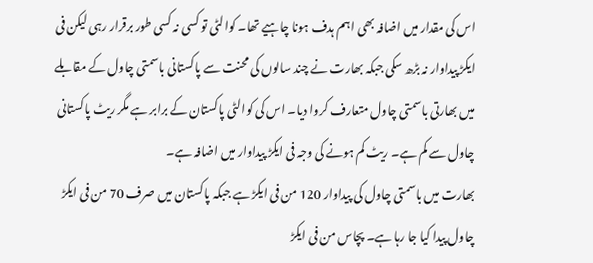اس کی مقدار میں اضافہ بھی اہم ہدف ہونا چاہیے تھا۔ کوالٹی تو کسی نہ کسی طور برقرار رہی لیکن فی ایکڑ پیداوار نہ بڑھ سکی جبکہ بھارت نے چند سالوں کی محنت سے پاکستانی باسمتی چاول کے مقابلے میں بھارتی باسمتی چاول متعارف کروا دیا۔ اس کی کوالٹی پاکستان کے برابر ہے مگر ریٹ پاکستانی چاول سے کم ہے۔ ریٹ کم ہونے کی وجہ فی ایکڑ پیداوار میں اضافہ ہے۔
بھارت میں باسمتی چاول کی پیداوار 120 من فی ایکڑ ہے جبکہ پاکستان میں صرف 70 من فی ایکڑ چاول پیدا کیا جا رہا ہے۔ پچاس من فی ایکڑ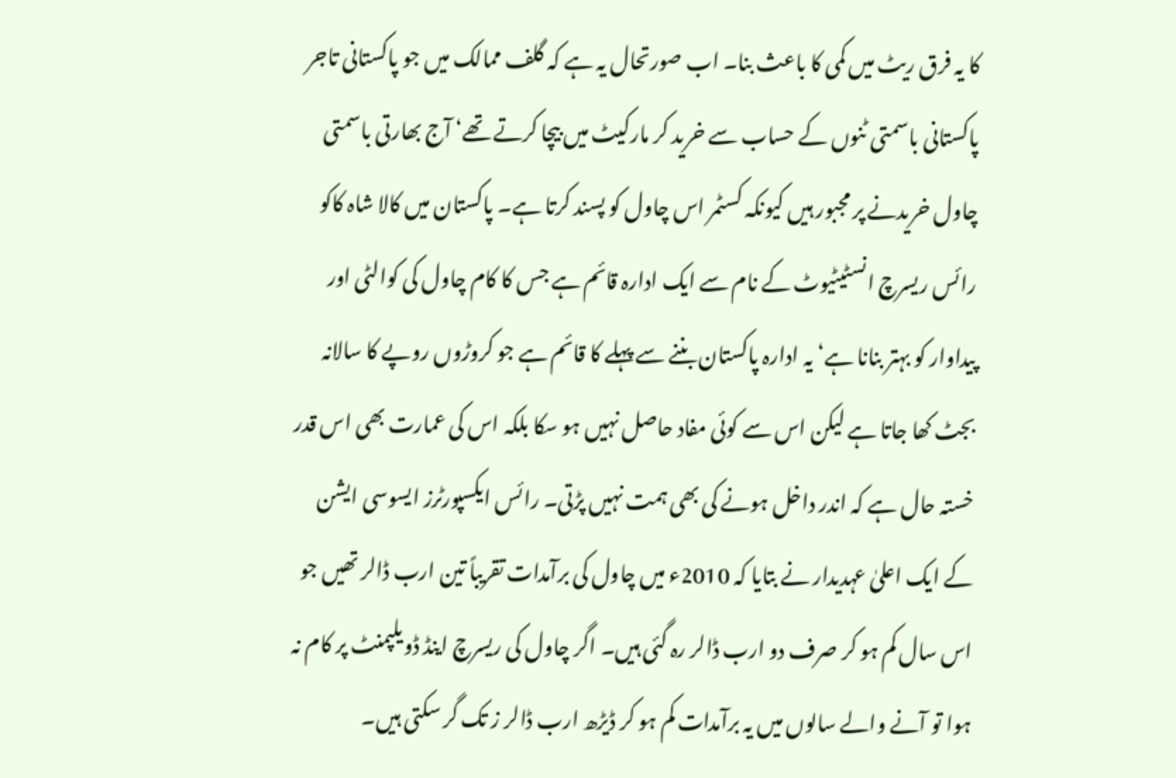کا یہ فرق ریٹ میں کمی کا باعث بنا۔ اب صورتحال یہ ہے کہ گلف ممالک میں جو پاکستانی تاجر پاکستانی باسمتی ٹنوں کے حساب سے خرید کر مارکیٹ میں بیچا کرتے تھے‘ آج بھارتی باسمتی چاول خریدنے پر مجبور ہیں کیونکہ کسٹمر اس چاول کو پسند کرتا ہے۔ پاکستان میں کالا شاہ کاکو رائس ریسرچ انسٹیٹیوٹ کے نام سے ایک ادارہ قائم ہے جس کا کام چاول کی کوالٹی اور پیداوار کو بہتر بنانا ہے‘ یہ ادارہ پاکستان بننے سے پہلے کا قائم ہے جو کروڑوں روپے کا سالانہ بجٹ کھا جاتا ہے لیکن اس سے کوئی مفاد حاصل نہیں ہو سکا بلکہ اس کی عمارت بھی اس قدر خستہ حال ہے کہ اندر داخل ہونے کی بھی ہمت نہیں پڑتی۔ رائس ایکسپورٹرز ایسوسی ایشن کے ایک اعلیٰ عہدیدار نے بتایا کہ 2010ء میں چاول کی برآمدات تقریباً تین ارب ڈالر تھیں جو اس سال کم ہو کر صرف دو ارب ڈالر رہ گئی ہیں۔ اگر چاول کی ریسرچ اینڈ ڈویلپمنٹ پر کام نہ ہوا تو آنے والے سالوں میں یہ برآمدات کم ہو کر ڈیڑھ ارب ڈالر ز تک گر سکتی ہیں۔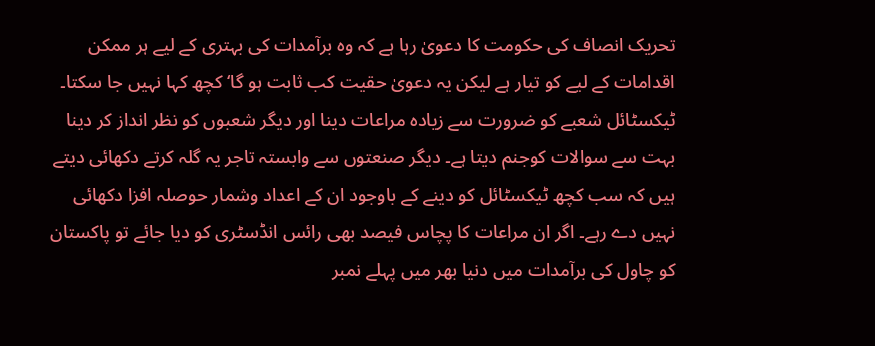تحریک انصاف کی حکومت کا دعویٰ رہا ہے کہ وہ برآمدات کی بہتری کے لیے ہر ممکن اقدامات کے لیے کو تیار ہے لیکن یہ دعویٰ حقیت کب ثابت ہو گا‘ کچھ کہا نہیں جا سکتا۔ ٹیکسٹائل شعبے کو ضرورت سے زیادہ مراعات دینا اور دیگر شعبوں کو نظر انداز کر دینا بہت سے سوالات کوجنم دیتا ہے۔ دیگر صنعتوں سے وابستہ تاجر یہ گلہ کرتے دکھائی دیتے ہیں کہ سب کچھ ٹیکسٹائل کو دینے کے باوجود ان کے اعداد وشمار حوصلہ افزا دکھائی نہیں دے رہے۔ اگر ان مراعات کا پچاس فیصد بھی رائس انڈسٹری کو دیا جائے تو پاکستان کو چاول کی برآمدات میں دنیا بھر میں پہلے نمبر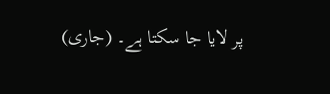پر لایا جا سکتا ہے۔ (جاری)